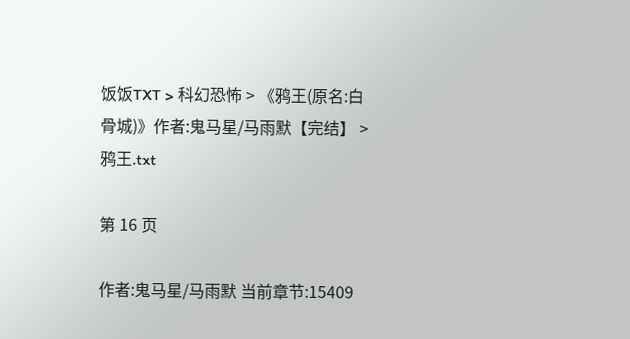饭饭TXT > 科幻恐怖 > 《鸦王(原名:白骨城)》作者:鬼马星/马雨默【完结】 > 鸦王.txt

第 16 页

作者:鬼马星/马雨默 当前章节:15409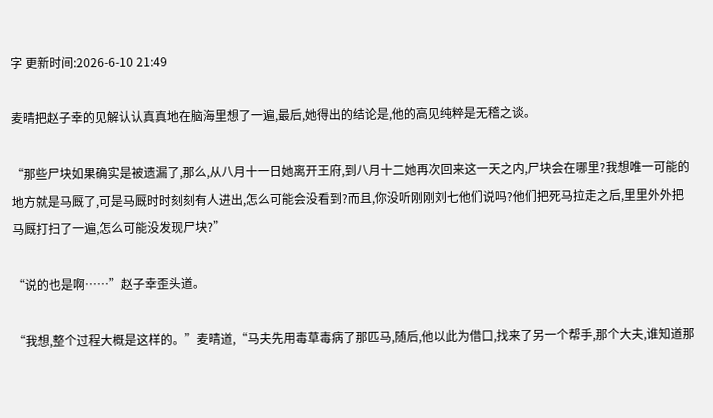字 更新时间:2026-6-10 21:49

麦晴把赵子幸的见解认认真真地在脑海里想了一遍,最后,她得出的结论是,他的高见纯粹是无稽之谈。

“那些尸块如果确实是被遗漏了,那么,从八月十一日她离开王府,到八月十二她再次回来这一天之内,尸块会在哪里?我想唯一可能的地方就是马厩了,可是马厩时时刻刻有人进出,怎么可能会没看到?而且,你没听刚刚刘七他们说吗?他们把死马拉走之后,里里外外把马厩打扫了一遍,怎么可能没发现尸块?”

“说的也是啊……”赵子幸歪头道。

“我想,整个过程大概是这样的。”麦晴道,“马夫先用毒草毒病了那匹马,随后,他以此为借口,找来了另一个帮手,那个大夫,谁知道那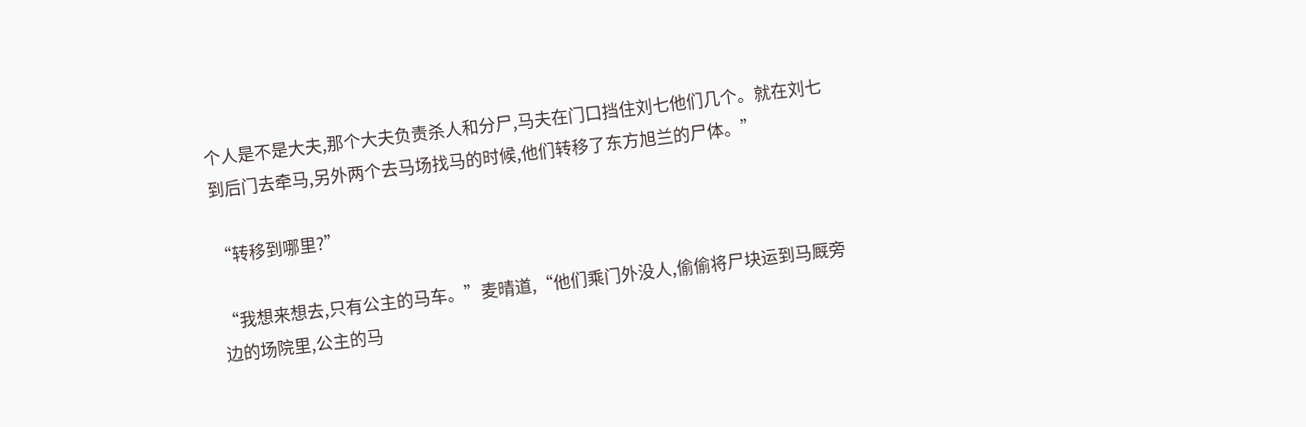个人是不是大夫,那个大夫负责杀人和分尸,马夫在门口挡住刘七他们几个。就在刘七到后门去牵马,另外两个去马场找马的时候,他们转移了东方旭兰的尸体。”

“转移到哪里?”

“我想来想去,只有公主的马车。”麦晴道,“他们乘门外没人,偷偷将尸块运到马厩旁边的场院里,公主的马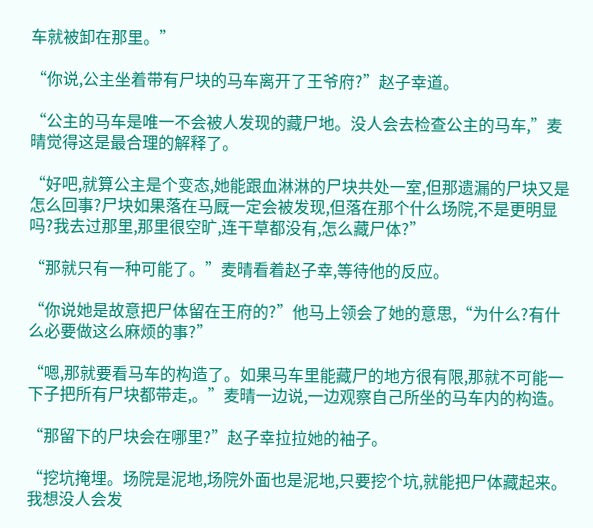车就被卸在那里。”

“你说,公主坐着带有尸块的马车离开了王爷府?”赵子幸道。

“公主的马车是唯一不会被人发现的藏尸地。没人会去检查公主的马车,”麦晴觉得这是最合理的解释了。

“好吧,就算公主是个变态,她能跟血淋淋的尸块共处一室,但那遗漏的尸块又是怎么回事?尸块如果落在马厩一定会被发现,但落在那个什么场院,不是更明显吗?我去过那里,那里很空旷,连干草都没有,怎么藏尸体?”

“那就只有一种可能了。”麦晴看着赵子幸,等待他的反应。

“你说她是故意把尸体留在王府的?”他马上领会了她的意思,“为什么?有什么必要做这么麻烦的事?”

“嗯,那就要看马车的构造了。如果马车里能藏尸的地方很有限,那就不可能一下子把所有尸块都带走,。”麦晴一边说,一边观察自己所坐的马车内的构造。

“那留下的尸块会在哪里?”赵子幸拉拉她的袖子。

“挖坑掩埋。场院是泥地,场院外面也是泥地,只要挖个坑,就能把尸体藏起来。我想没人会发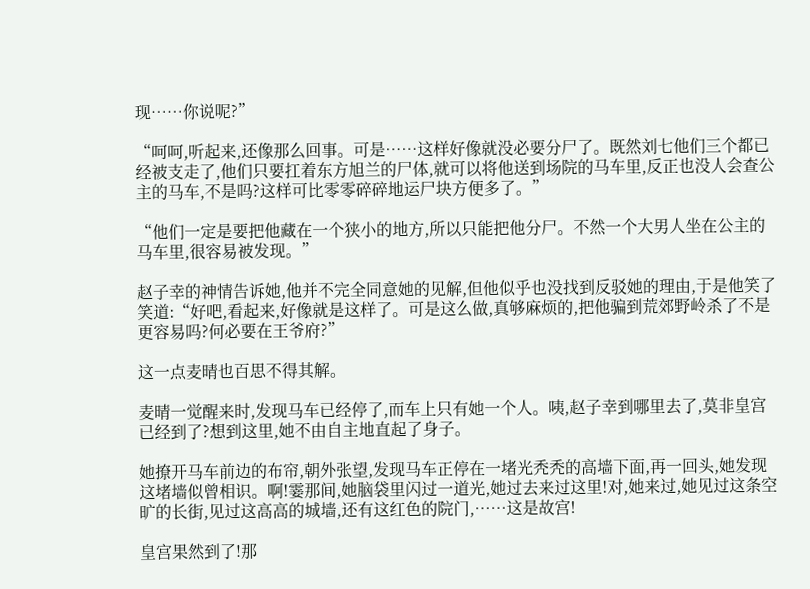现……你说呢?”

“呵呵,听起来,还像那么回事。可是……这样好像就没必要分尸了。既然刘七他们三个都已经被支走了,他们只要扛着东方旭兰的尸体,就可以将他送到场院的马车里,反正也没人会查公主的马车,不是吗?这样可比零零碎碎地运尸块方便多了。”

“他们一定是要把他藏在一个狭小的地方,所以只能把他分尸。不然一个大男人坐在公主的马车里,很容易被发现。”

赵子幸的神情告诉她,他并不完全同意她的见解,但他似乎也没找到反驳她的理由,于是他笑了笑道:“好吧,看起来,好像就是这样了。可是这么做,真够麻烦的,把他骗到荒郊野岭杀了不是更容易吗?何必要在王爷府?”

这一点麦晴也百思不得其解。

麦晴一觉醒来时,发现马车已经停了,而车上只有她一个人。咦,赵子幸到哪里去了,莫非皇宫已经到了?想到这里,她不由自主地直起了身子。

她撩开马车前边的布帘,朝外张望,发现马车正停在一堵光秃秃的高墙下面,再一回头,她发现这堵墙似曾相识。啊!霎那间,她脑袋里闪过一道光,她过去来过这里!对,她来过,她见过这条空旷的长街,见过这高高的城墙,还有这红色的院门,……这是故宫!

皇宫果然到了!那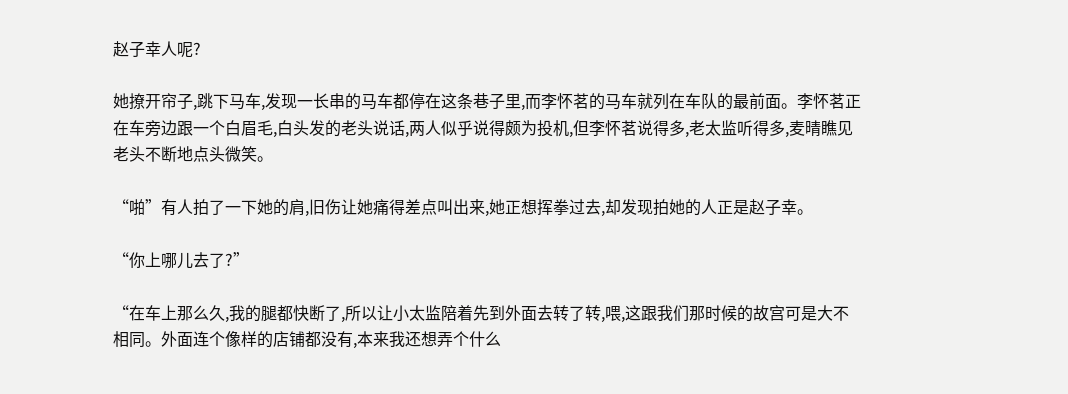赵子幸人呢?

她撩开帘子,跳下马车,发现一长串的马车都停在这条巷子里,而李怀茗的马车就列在车队的最前面。李怀茗正在车旁边跟一个白眉毛,白头发的老头说话,两人似乎说得颇为投机,但李怀茗说得多,老太监听得多,麦晴瞧见老头不断地点头微笑。

“啪”有人拍了一下她的肩,旧伤让她痛得差点叫出来,她正想挥拳过去,却发现拍她的人正是赵子幸。

“你上哪儿去了?”

“在车上那么久,我的腿都快断了,所以让小太监陪着先到外面去转了转,喂,这跟我们那时候的故宫可是大不相同。外面连个像样的店铺都没有,本来我还想弄个什么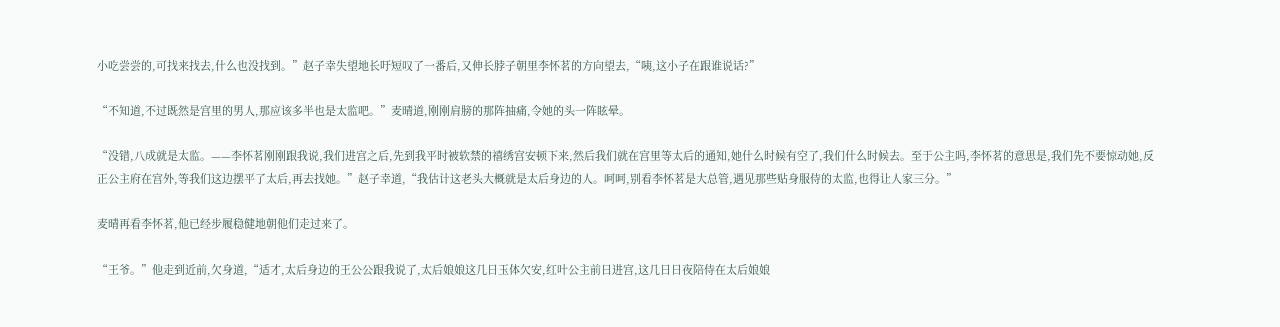小吃尝尝的,可找来找去,什么也没找到。”赵子幸失望地长吁短叹了一番后,又伸长脖子朝里李怀茗的方向望去,“咦,这小子在跟谁说话?”

“不知道,不过既然是宫里的男人,那应该多半也是太监吧。”麦晴道,刚刚肩膀的那阵抽痛,令她的头一阵眩晕。

“没错,八成就是太监。——李怀茗刚刚跟我说,我们进宫之后,先到我平时被软禁的禧绣宫安顿下来,然后我们就在宫里等太后的通知,她什么时候有空了,我们什么时候去。至于公主吗,李怀茗的意思是,我们先不要惊动她,反正公主府在宫外,等我们这边摆平了太后,再去找她。”赵子幸道,“我估计这老头大概就是太后身边的人。呵呵,别看李怀茗是大总管,遇见那些贴身服侍的太监,也得让人家三分。”

麦晴再看李怀茗,他已经步履稳健地朝他们走过来了。

“王爷。”他走到近前,欠身道,“适才,太后身边的王公公跟我说了,太后娘娘这几日玉体欠安,红叶公主前日进宫,这几日日夜陪侍在太后娘娘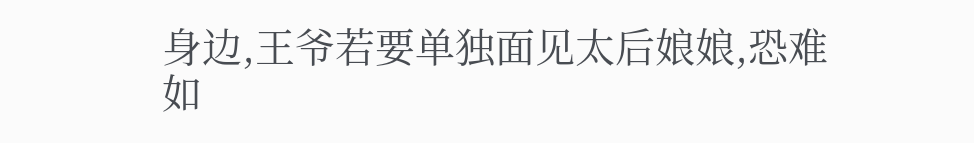身边,王爷若要单独面见太后娘娘,恐难如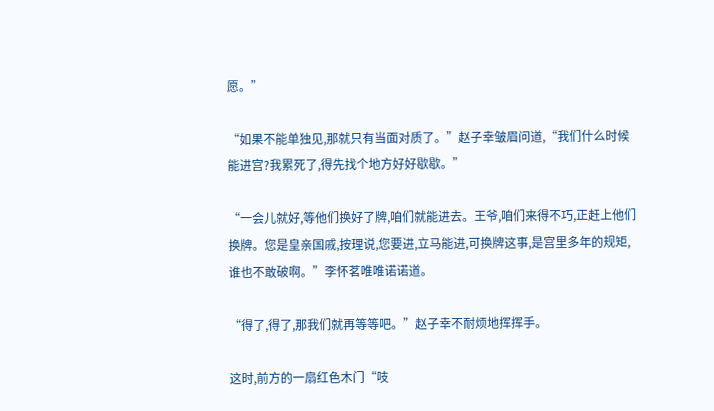愿。”

“如果不能单独见,那就只有当面对质了。”赵子幸皱眉问道,“我们什么时候能进宫?我累死了,得先找个地方好好歇歇。”

“一会儿就好,等他们换好了牌,咱们就能进去。王爷,咱们来得不巧,正赶上他们换牌。您是皇亲国戚,按理说,您要进,立马能进,可换牌这事,是宫里多年的规矩,谁也不敢破啊。”李怀茗唯唯诺诺道。

“得了,得了,那我们就再等等吧。”赵子幸不耐烦地挥挥手。

这时,前方的一扇红色木门“吱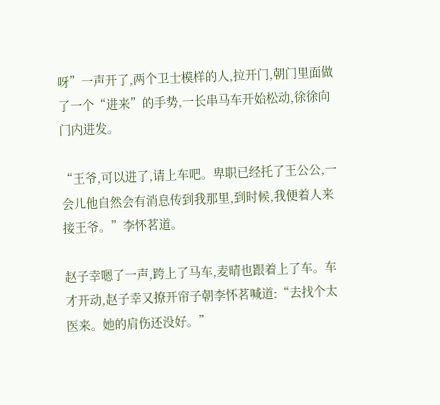呀”一声开了,两个卫士模样的人,拉开门,朝门里面做了一个“进来”的手势,一长串马车开始松动,徐徐向门内进发。

“王爷,可以进了,请上车吧。卑职已经托了王公公,一会儿他自然会有消息传到我那里,到时候,我便着人来接王爷。”李怀茗道。

赵子幸嗯了一声,跨上了马车,麦晴也跟着上了车。车才开动,赵子幸又撩开帘子朝李怀茗喊道:“去找个太医来。她的肩伤还没好。”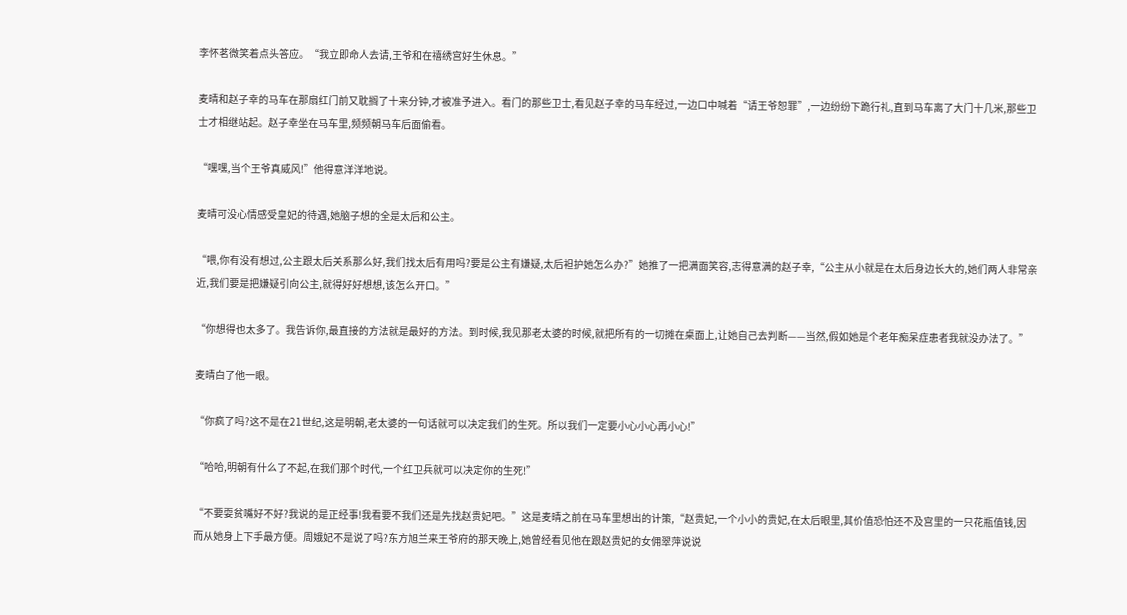李怀茗微笑着点头答应。“我立即命人去请,王爷和在禧绣宫好生休息。”

麦晴和赵子幸的马车在那扇红门前又耽搁了十来分钟,才被准予进入。看门的那些卫士,看见赵子幸的马车经过,一边口中喊着“请王爷恕罪”,一边纷纷下跪行礼,直到马车离了大门十几米,那些卫士才相继站起。赵子幸坐在马车里,频频朝马车后面偷看。

“嘿嘿,当个王爷真威风!”他得意洋洋地说。

麦晴可没心情感受皇妃的待遇,她脑子想的全是太后和公主。

“喂,你有没有想过,公主跟太后关系那么好,我们找太后有用吗?要是公主有嫌疑,太后袒护她怎么办?”她推了一把满面笑容,志得意满的赵子幸,“公主从小就是在太后身边长大的,她们两人非常亲近,我们要是把嫌疑引向公主,就得好好想想,该怎么开口。”

“你想得也太多了。我告诉你,最直接的方法就是最好的方法。到时候,我见那老太婆的时候,就把所有的一切摊在桌面上,让她自己去判断——当然,假如她是个老年痴呆症患者我就没办法了。”

麦晴白了他一眼。

“你疯了吗?这不是在21世纪,这是明朝,老太婆的一句话就可以决定我们的生死。所以我们一定要小心小心再小心!”

“哈哈,明朝有什么了不起,在我们那个时代,一个红卫兵就可以决定你的生死!”

“不要耍贫嘴好不好?我说的是正经事!我看要不我们还是先找赵贵妃吧。”这是麦晴之前在马车里想出的计策,“赵贵妃,一个小小的贵妃,在太后眼里,其价值恐怕还不及宫里的一只花瓶值钱,因而从她身上下手最方便。周娥妃不是说了吗?东方旭兰来王爷府的那天晚上,她曾经看见他在跟赵贵妃的女佣翠萍说说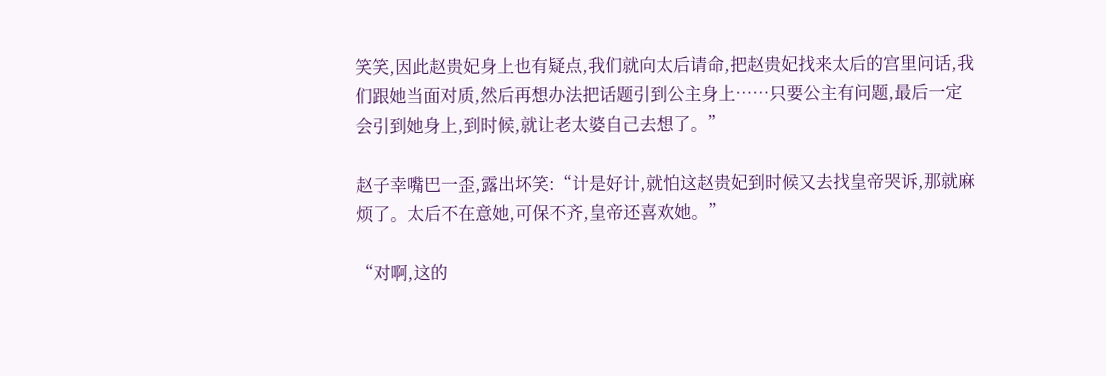笑笑,因此赵贵妃身上也有疑点,我们就向太后请命,把赵贵妃找来太后的宫里问话,我们跟她当面对质,然后再想办法把话题引到公主身上……只要公主有问题,最后一定会引到她身上,到时候,就让老太婆自己去想了。”

赵子幸嘴巴一歪,露出坏笑:“计是好计,就怕这赵贵妃到时候又去找皇帝哭诉,那就麻烦了。太后不在意她,可保不齐,皇帝还喜欢她。”

“对啊,这的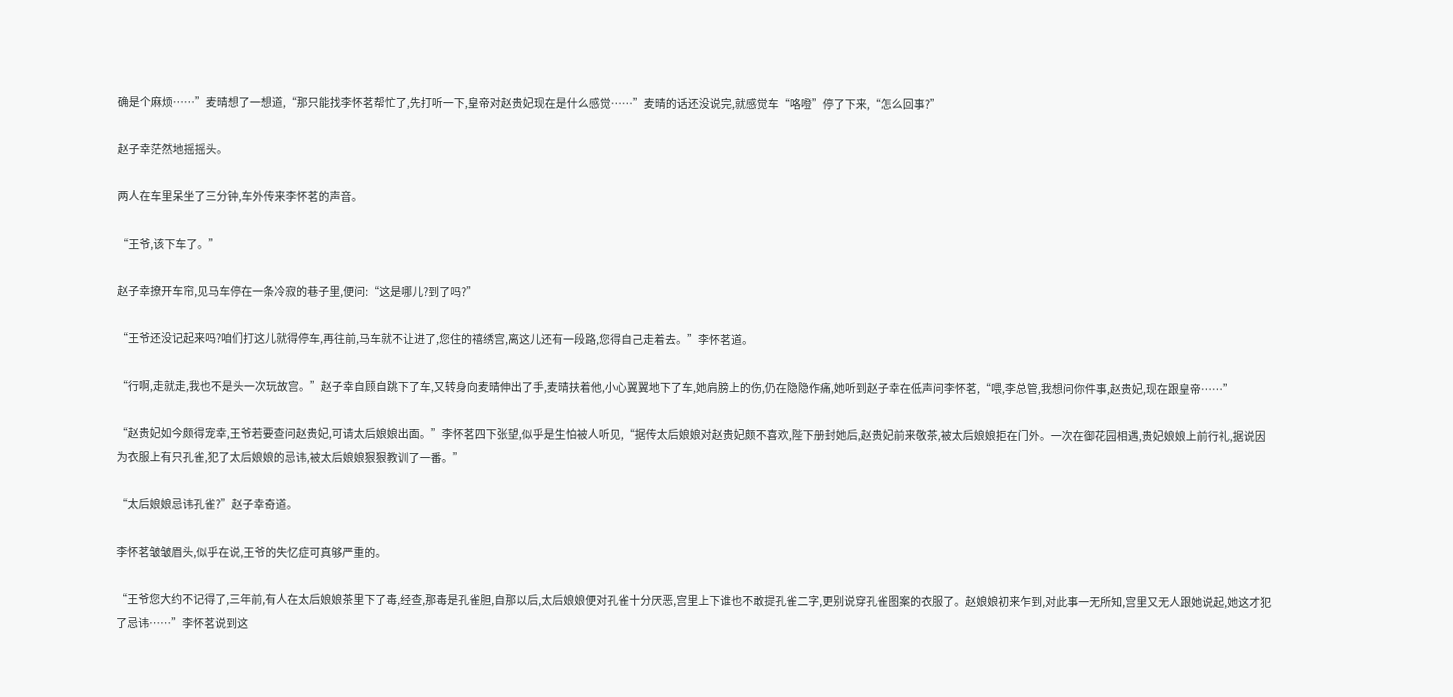确是个麻烦……”麦晴想了一想道,“那只能找李怀茗帮忙了,先打听一下,皇帝对赵贵妃现在是什么感觉……”麦晴的话还没说完,就感觉车“咯噔”停了下来,“怎么回事?”

赵子幸茫然地摇摇头。

两人在车里呆坐了三分钟,车外传来李怀茗的声音。

“王爷,该下车了。”

赵子幸撩开车帘,见马车停在一条冷寂的巷子里,便问:“这是哪儿?到了吗?”

“王爷还没记起来吗?咱们打这儿就得停车,再往前,马车就不让进了,您住的禧绣宫,离这儿还有一段路,您得自己走着去。”李怀茗道。

“行啊,走就走,我也不是头一次玩故宫。”赵子幸自顾自跳下了车,又转身向麦晴伸出了手,麦晴扶着他,小心翼翼地下了车,她肩膀上的伤,仍在隐隐作痛,她听到赵子幸在低声问李怀茗,“喂,李总管,我想问你件事,赵贵妃,现在跟皇帝……”

“赵贵妃如今颇得宠幸,王爷若要查问赵贵妃,可请太后娘娘出面。”李怀茗四下张望,似乎是生怕被人听见,“据传太后娘娘对赵贵妃颇不喜欢,陛下册封她后,赵贵妃前来敬茶,被太后娘娘拒在门外。一次在御花园相遇,贵妃娘娘上前行礼,据说因为衣服上有只孔雀,犯了太后娘娘的忌讳,被太后娘娘狠狠教训了一番。”

“太后娘娘忌讳孔雀?”赵子幸奇道。

李怀茗皱皱眉头,似乎在说,王爷的失忆症可真够严重的。

“王爷您大约不记得了,三年前,有人在太后娘娘茶里下了毒,经查,那毒是孔雀胆,自那以后,太后娘娘便对孔雀十分厌恶,宫里上下谁也不敢提孔雀二字,更别说穿孔雀图案的衣服了。赵娘娘初来乍到,对此事一无所知,宫里又无人跟她说起,她这才犯了忌讳……”李怀茗说到这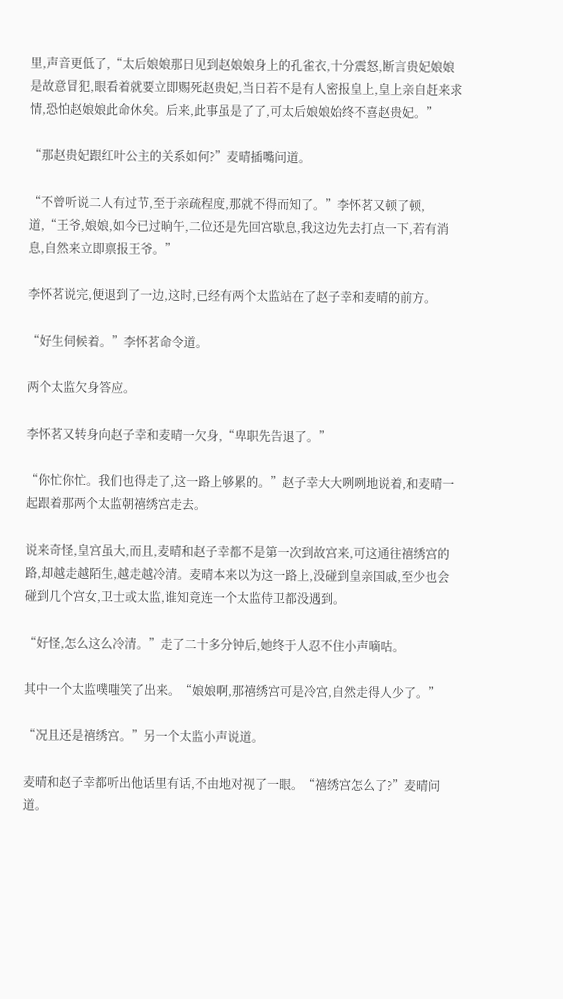里,声音更低了,“太后娘娘那日见到赵娘娘身上的孔雀衣,十分震怒,断言贵妃娘娘是故意冒犯,眼看着就要立即赐死赵贵妃,当日若不是有人密报皇上,皇上亲自赶来求情,恐怕赵娘娘此命休矣。后来,此事虽是了了,可太后娘娘始终不喜赵贵妃。”

“那赵贵妃跟红叶公主的关系如何?”麦晴插嘴问道。

“不曾听说二人有过节,至于亲疏程度,那就不得而知了。”李怀茗又顿了顿,道,“王爷,娘娘,如今已过晌午,二位还是先回宫歇息,我这边先去打点一下,若有消息,自然来立即禀报王爷。”

李怀茗说完,便退到了一边,这时,已经有两个太监站在了赵子幸和麦晴的前方。

“好生伺候着。”李怀茗命令道。

两个太监欠身答应。

李怀茗又转身向赵子幸和麦晴一欠身,“卑职先告退了。”

“你忙你忙。我们也得走了,这一路上够累的。”赵子幸大大咧咧地说着,和麦晴一起跟着那两个太监朝禧绣宫走去。

说来奇怪,皇宫虽大,而且,麦晴和赵子幸都不是第一次到故宫来,可这通往禧绣宫的路,却越走越陌生,越走越冷清。麦晴本来以为这一路上,没碰到皇亲国戚,至少也会碰到几个宫女,卫士或太监,谁知竟连一个太监侍卫都没遇到。

“好怪,怎么这么冷清。”走了二十多分钟后,她终于人忍不住小声嘀咕。

其中一个太监噗嗤笑了出来。“娘娘啊,那禧绣宫可是冷宫,自然走得人少了。”

“况且还是禧绣宫。”另一个太监小声说道。

麦晴和赵子幸都听出他话里有话,不由地对视了一眼。“禧绣宫怎么了?”麦晴问道。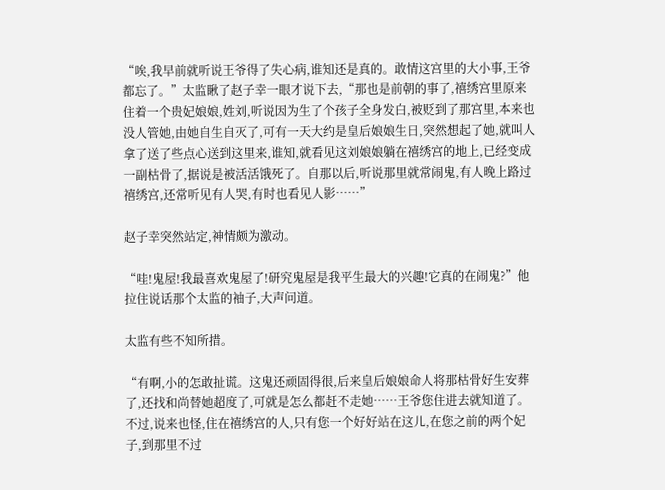“唉,我早前就听说王爷得了失心病,谁知还是真的。敢情这宫里的大小事,王爷都忘了。”太监瞅了赵子幸一眼才说下去,“那也是前朝的事了,禧绣宫里原来住着一个贵妃娘娘,姓刘,听说因为生了个孩子全身发白,被贬到了那宫里,本来也没人管她,由她自生自灭了,可有一天大约是皇后娘娘生日,突然想起了她,就叫人拿了送了些点心送到这里来,谁知,就看见这刘娘娘躺在禧绣宫的地上,已经变成一副枯骨了,据说是被活活饿死了。自那以后,听说那里就常闹鬼,有人晚上路过禧绣宫,还常听见有人哭,有时也看见人影……”

赵子幸突然站定,神情颇为激动。

“哇!鬼屋!我最喜欢鬼屋了!研究鬼屋是我平生最大的兴趣!它真的在闹鬼?”他拉住说话那个太监的袖子,大声问道。

太监有些不知所措。

“有啊,小的怎敢扯谎。这鬼还顽固得很,后来皇后娘娘命人将那枯骨好生安葬了,还找和尚替她超度了,可就是怎么都赶不走她……王爷您住进去就知道了。不过,说来也怪,住在禧绣宫的人,只有您一个好好站在这儿,在您之前的两个妃子,到那里不过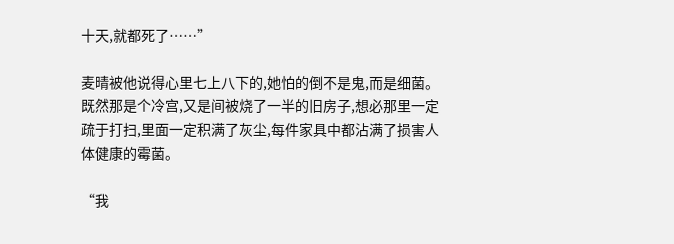十天,就都死了……”

麦晴被他说得心里七上八下的,她怕的倒不是鬼,而是细菌。既然那是个冷宫,又是间被烧了一半的旧房子,想必那里一定疏于打扫,里面一定积满了灰尘,每件家具中都沾满了损害人体健康的霉菌。

“我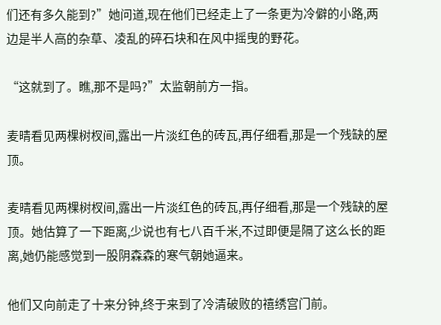们还有多久能到?”她问道,现在他们已经走上了一条更为冷僻的小路,两边是半人高的杂草、凌乱的碎石块和在风中摇曳的野花。

“这就到了。瞧,那不是吗?”太监朝前方一指。

麦晴看见两棵树杈间,露出一片淡红色的砖瓦,再仔细看,那是一个残缺的屋顶。

麦晴看见两棵树杈间,露出一片淡红色的砖瓦,再仔细看,那是一个残缺的屋顶。她估算了一下距离,少说也有七八百千米,不过即便是隔了这么长的距离,她仍能感觉到一股阴森森的寒气朝她逼来。

他们又向前走了十来分钟,终于来到了冷清破败的禧绣宫门前。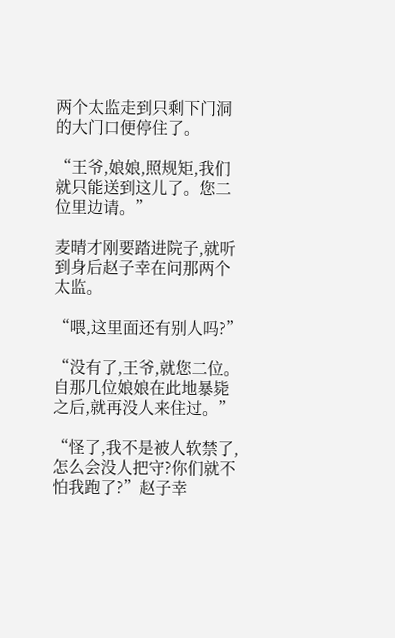两个太监走到只剩下门洞的大门口便停住了。

“王爷,娘娘,照规矩,我们就只能送到这儿了。您二位里边请。”

麦晴才刚要踏进院子,就听到身后赵子幸在问那两个太监。

“喂,这里面还有别人吗?”

“没有了,王爷,就您二位。自那几位娘娘在此地暴毙之后,就再没人来住过。”

“怪了,我不是被人软禁了,怎么会没人把守?你们就不怕我跑了?”赵子幸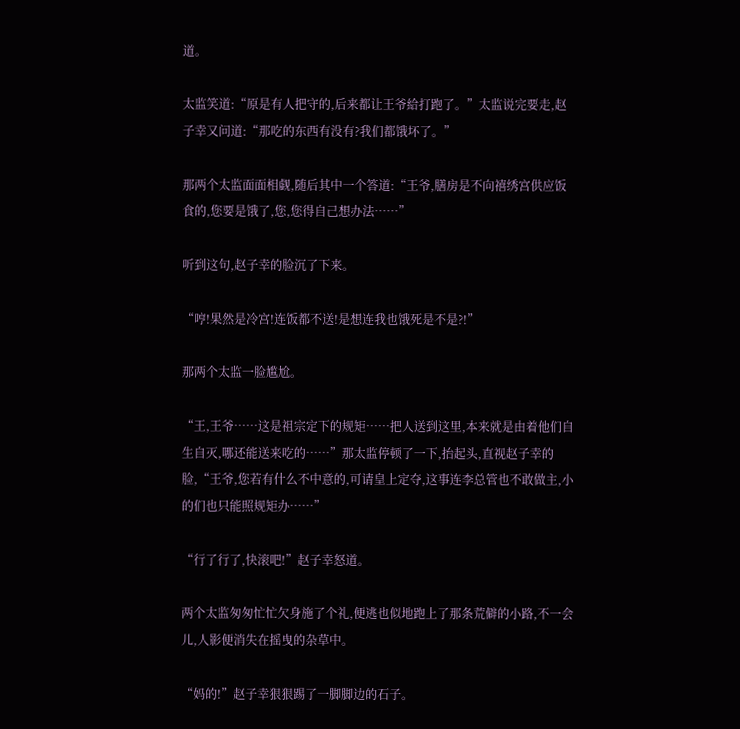道。

太监笑道:“原是有人把守的,后来都让王爷給打跑了。”太监说完要走,赵子幸又问道:“那吃的东西有没有?我们都饿坏了。”

那两个太监面面相觑,随后其中一个答道:“王爷,膳房是不向禧绣宫供应饭食的,您要是饿了,您,您得自己想办法……”

听到这句,赵子幸的脸沉了下来。

“哼!果然是冷宫!连饭都不送!是想连我也饿死是不是?!”

那两个太监一脸尴尬。

“王,王爷……这是祖宗定下的规矩……把人送到这里,本来就是由着他们自生自灭,哪还能送来吃的……”那太监停顿了一下,抬起头,直视赵子幸的脸,“王爷,您若有什么不中意的,可请皇上定夺,这事连李总管也不敢做主,小的们也只能照规矩办……”

“行了行了,快滚吧!”赵子幸怒道。

两个太监匆匆忙忙欠身施了个礼,便逃也似地跑上了那条荒僻的小路,不一会儿,人影便消失在摇曳的杂草中。

“妈的!”赵子幸狠狠踢了一脚脚边的石子。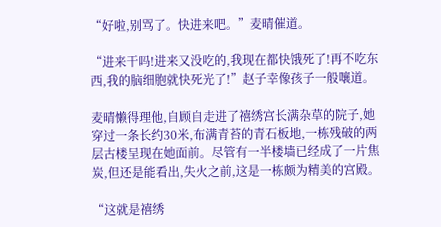“好啦,别骂了。快进来吧。”麦晴催道。

“进来干吗!进来又没吃的,我现在都快饿死了!再不吃东西,我的脑细胞就快死光了!”赵子幸像孩子一般嚷道。

麦晴懒得理他,自顾自走进了禧绣宫长满杂草的院子,她穿过一条长约30米,布满青苔的青石板地,一栋残破的两层古楼呈现在她面前。尽管有一半楼墙已经成了一片焦炭,但还是能看出,失火之前,这是一栋颇为精美的宫殿。

“这就是禧绣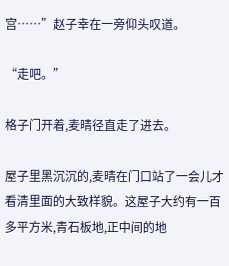宫……”赵子幸在一旁仰头叹道。

“走吧。”

格子门开着,麦晴径直走了进去。

屋子里黑沉沉的,麦晴在门口站了一会儿才看清里面的大致样貌。这屋子大约有一百多平方米,青石板地,正中间的地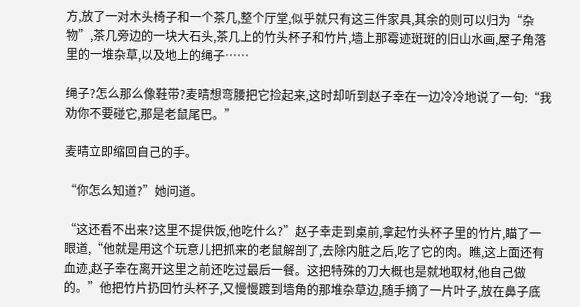方,放了一对木头椅子和一个茶几,整个厅堂,似乎就只有这三件家具,其余的则可以归为“杂物”,茶几旁边的一块大石头,茶几上的竹头杯子和竹片,墙上那霉迹斑斑的旧山水画,屋子角落里的一堆杂草,以及地上的绳子……

绳子?怎么那么像鞋带?麦晴想弯腰把它捡起来,这时却听到赵子幸在一边冷冷地说了一句:“我劝你不要碰它,那是老鼠尾巴。”

麦晴立即缩回自己的手。

“你怎么知道?”她问道。

“这还看不出来?这里不提供饭,他吃什么?”赵子幸走到桌前,拿起竹头杯子里的竹片,瞄了一眼道,“他就是用这个玩意儿把抓来的老鼠解剖了,去除内脏之后,吃了它的肉。瞧,这上面还有血迹,赵子幸在离开这里之前还吃过最后一餐。这把特殊的刀大概也是就地取材,他自己做的。”他把竹片扔回竹头杯子,又慢慢踱到墙角的那堆杂草边,随手摘了一片叶子,放在鼻子底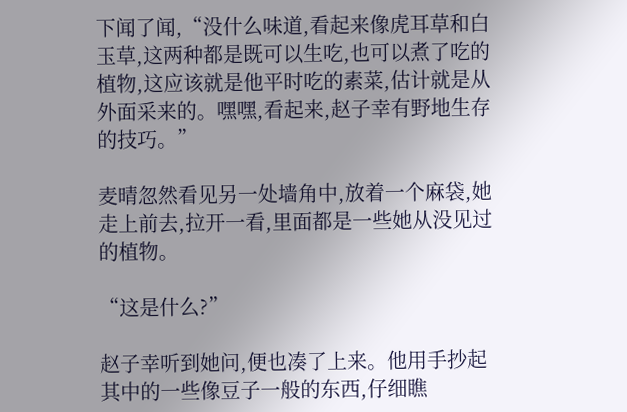下闻了闻,“没什么味道,看起来像虎耳草和白玉草,这两种都是既可以生吃,也可以煮了吃的植物,这应该就是他平时吃的素菜,估计就是从外面采来的。嘿嘿,看起来,赵子幸有野地生存的技巧。”

麦晴忽然看见另一处墙角中,放着一个麻袋,她走上前去,拉开一看,里面都是一些她从没见过的植物。

“这是什么?”

赵子幸听到她问,便也凑了上来。他用手抄起其中的一些像豆子一般的东西,仔细瞧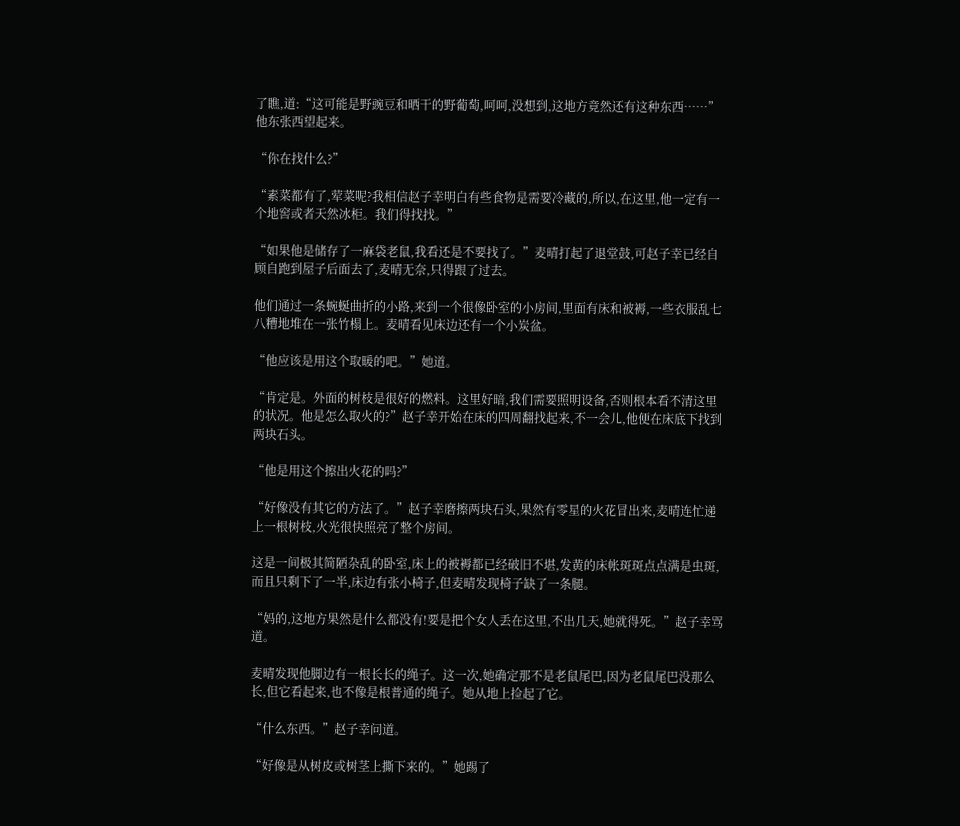了瞧,道:“这可能是野豌豆和晒干的野葡萄,呵呵,没想到,这地方竟然还有这种东西……”他东张西望起来。

“你在找什么?”

“素菜都有了,荤菜呢?我相信赵子幸明白有些食物是需要冷藏的,所以,在这里,他一定有一个地窖或者天然冰柜。我们得找找。”

“如果他是储存了一麻袋老鼠,我看还是不要找了。”麦晴打起了退堂鼓,可赵子幸已经自顾自跑到屋子后面去了,麦晴无奈,只得跟了过去。

他们通过一条蜿蜒曲折的小路,来到一个很像卧室的小房间,里面有床和被褥,一些衣服乱七八糟地堆在一张竹榻上。麦晴看见床边还有一个小炭盆。

“他应该是用这个取暖的吧。”她道。

“肯定是。外面的树枝是很好的燃料。这里好暗,我们需要照明设备,否则根本看不清这里的状况。他是怎么取火的?”赵子幸开始在床的四周翻找起来,不一会儿,他便在床底下找到两块石头。

“他是用这个擦出火花的吗?”

“好像没有其它的方法了。”赵子幸磨擦两块石头,果然有零星的火花冒出来,麦晴连忙递上一根树枝,火光很快照亮了整个房间。

这是一间极其简陋杂乱的卧室,床上的被褥都已经破旧不堪,发黄的床帐斑斑点点满是虫斑,而且只剩下了一半,床边有张小椅子,但麦晴发现椅子缺了一条腿。

“妈的,这地方果然是什么都没有!要是把个女人丢在这里,不出几天,她就得死。”赵子幸骂道。

麦晴发现他脚边有一根长长的绳子。这一次,她确定那不是老鼠尾巴,因为老鼠尾巴没那么长,但它看起来,也不像是根普通的绳子。她从地上捡起了它。

“什么东西。”赵子幸问道。

“好像是从树皮或树茎上撕下来的。”她踢了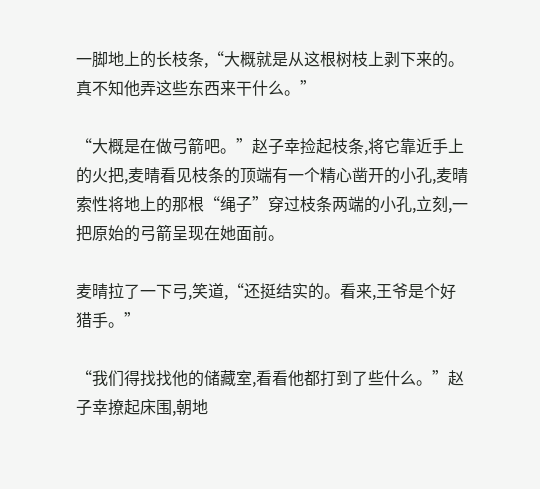一脚地上的长枝条,“大概就是从这根树枝上剥下来的。真不知他弄这些东西来干什么。”

“大概是在做弓箭吧。”赵子幸捡起枝条,将它靠近手上的火把,麦晴看见枝条的顶端有一个精心凿开的小孔,麦晴索性将地上的那根“绳子”穿过枝条两端的小孔,立刻,一把原始的弓箭呈现在她面前。

麦晴拉了一下弓,笑道,“还挺结实的。看来,王爷是个好猎手。”

“我们得找找他的储藏室,看看他都打到了些什么。”赵子幸撩起床围,朝地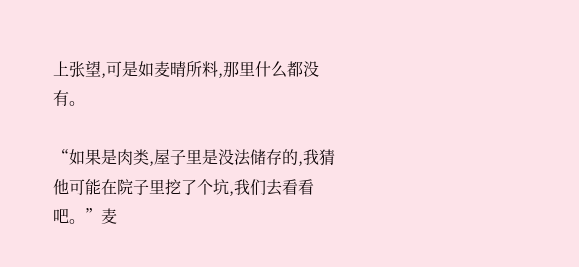上张望,可是如麦晴所料,那里什么都没有。

“如果是肉类,屋子里是没法储存的,我猜他可能在院子里挖了个坑,我们去看看吧。”麦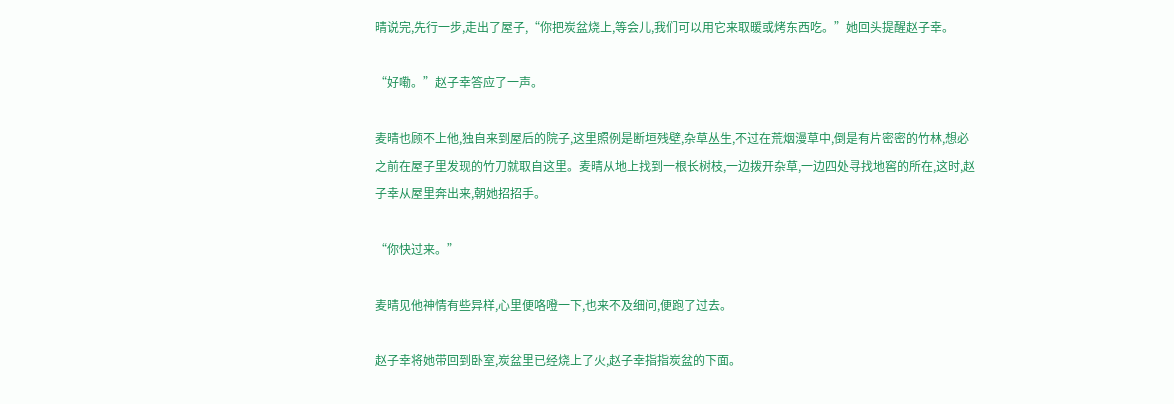晴说完,先行一步,走出了屋子,“你把炭盆烧上,等会儿,我们可以用它来取暖或烤东西吃。”她回头提醒赵子幸。

“好嘞。”赵子幸答应了一声。

麦晴也顾不上他,独自来到屋后的院子,这里照例是断垣残壁,杂草丛生,不过在荒烟漫草中,倒是有片密密的竹林,想必之前在屋子里发现的竹刀就取自这里。麦晴从地上找到一根长树枝,一边拨开杂草,一边四处寻找地窖的所在,这时,赵子幸从屋里奔出来,朝她招招手。

“你快过来。”

麦晴见他神情有些异样,心里便咯噔一下,也来不及细问,便跑了过去。

赵子幸将她带回到卧室,炭盆里已经烧上了火,赵子幸指指炭盆的下面。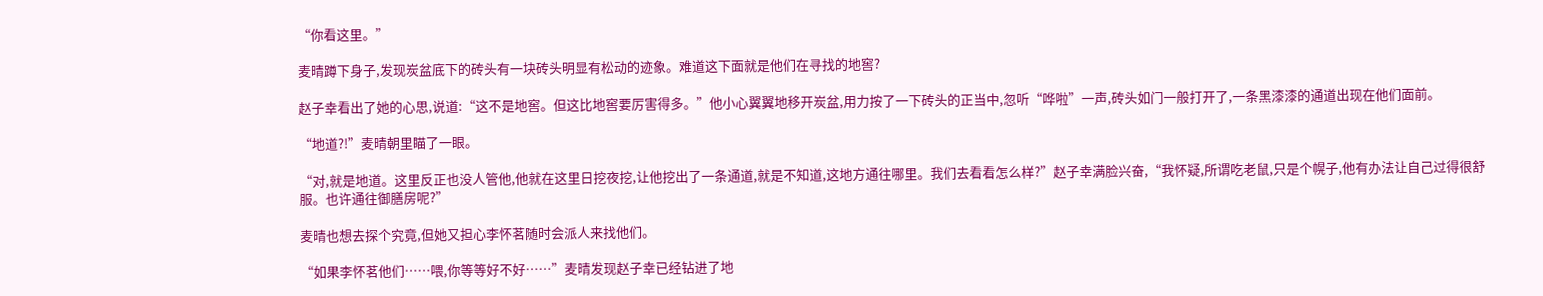“你看这里。”

麦晴蹲下身子,发现炭盆底下的砖头有一块砖头明显有松动的迹象。难道这下面就是他们在寻找的地窖?

赵子幸看出了她的心思,说道:“这不是地窖。但这比地窖要厉害得多。”他小心翼翼地移开炭盆,用力按了一下砖头的正当中,忽听“哗啦”一声,砖头如门一般打开了,一条黑漆漆的通道出现在他们面前。

“地道?!”麦晴朝里瞄了一眼。

“对,就是地道。这里反正也没人管他,他就在这里日挖夜挖,让他挖出了一条通道,就是不知道,这地方通往哪里。我们去看看怎么样?”赵子幸满脸兴奋,“我怀疑,所谓吃老鼠,只是个幌子,他有办法让自己过得很舒服。也许通往御膳房呢?”

麦晴也想去探个究竟,但她又担心李怀茗随时会派人来找他们。

“如果李怀茗他们……喂,你等等好不好……”麦晴发现赵子幸已经钻进了地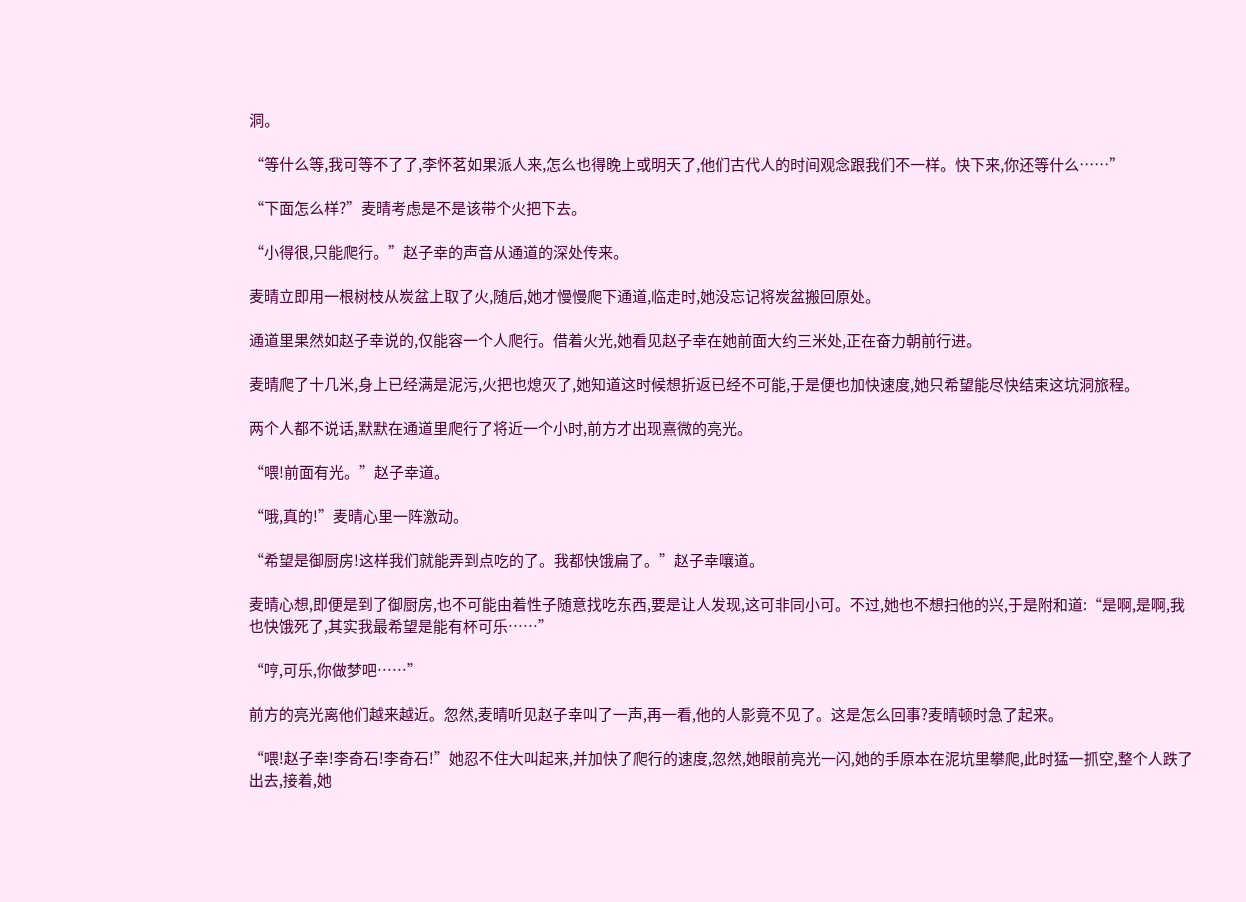洞。

“等什么等,我可等不了了,李怀茗如果派人来,怎么也得晚上或明天了,他们古代人的时间观念跟我们不一样。快下来,你还等什么……”

“下面怎么样?”麦晴考虑是不是该带个火把下去。

“小得很,只能爬行。”赵子幸的声音从通道的深处传来。

麦晴立即用一根树枝从炭盆上取了火,随后,她才慢慢爬下通道,临走时,她没忘记将炭盆搬回原处。

通道里果然如赵子幸说的,仅能容一个人爬行。借着火光,她看见赵子幸在她前面大约三米处,正在奋力朝前行进。

麦晴爬了十几米,身上已经满是泥污,火把也熄灭了,她知道这时候想折返已经不可能,于是便也加快速度,她只希望能尽快结束这坑洞旅程。

两个人都不说话,默默在通道里爬行了将近一个小时,前方才出现熹微的亮光。

“喂!前面有光。”赵子幸道。

“哦,真的!”麦晴心里一阵激动。

“希望是御厨房!这样我们就能弄到点吃的了。我都快饿扁了。”赵子幸嚷道。

麦晴心想,即便是到了御厨房,也不可能由着性子随意找吃东西,要是让人发现,这可非同小可。不过,她也不想扫他的兴,于是附和道:“是啊,是啊,我也快饿死了,其实我最希望是能有杯可乐……”

“哼,可乐,你做梦吧……”

前方的亮光离他们越来越近。忽然,麦晴听见赵子幸叫了一声,再一看,他的人影竟不见了。这是怎么回事?麦晴顿时急了起来。

“喂!赵子幸!李奇石!李奇石!”她忍不住大叫起来,并加快了爬行的速度,忽然,她眼前亮光一闪,她的手原本在泥坑里攀爬,此时猛一抓空,整个人跌了出去,接着,她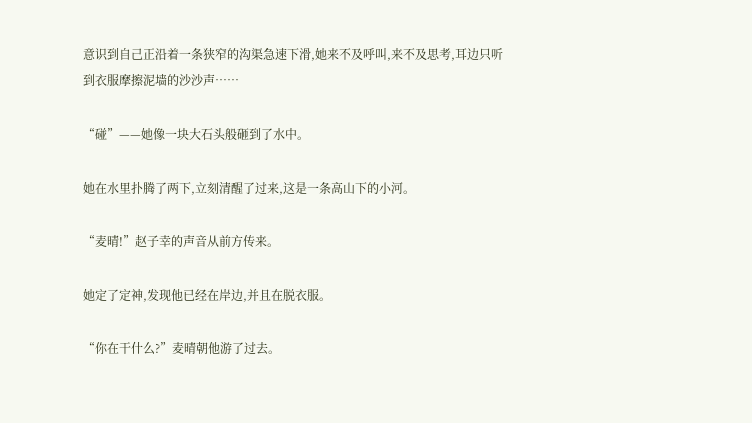意识到自己正沿着一条狭窄的沟渠急速下滑,她来不及呼叫,来不及思考,耳边只听到衣服摩擦泥墙的沙沙声……

“碰”——她像一块大石头般砸到了水中。

她在水里扑腾了两下,立刻清醒了过来,这是一条高山下的小河。

“麦晴!”赵子幸的声音从前方传来。

她定了定神,发现他已经在岸边,并且在脱衣服。

“你在干什么?”麦晴朝他游了过去。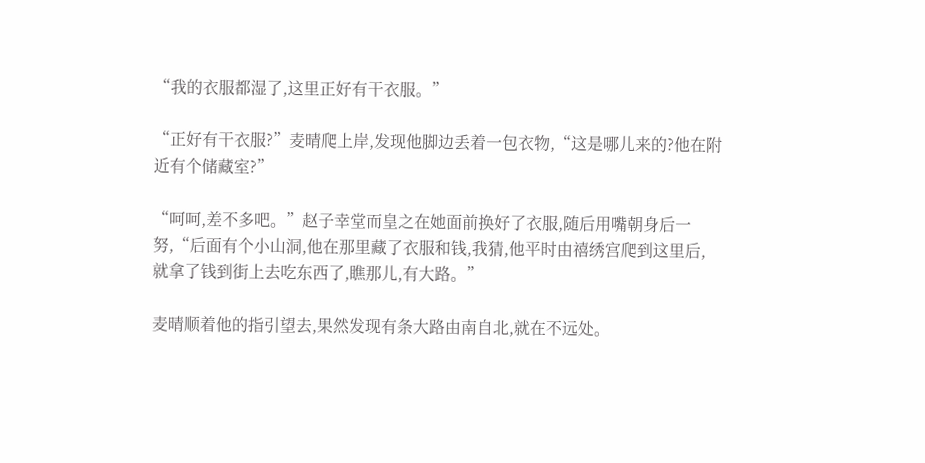“我的衣服都湿了,这里正好有干衣服。”

“正好有干衣服?”麦晴爬上岸,发现他脚边丢着一包衣物,“这是哪儿来的?他在附近有个储藏室?”

“呵呵,差不多吧。”赵子幸堂而皇之在她面前换好了衣服,随后用嘴朝身后一努,“后面有个小山洞,他在那里藏了衣服和钱,我猜,他平时由禧绣宫爬到这里后,就拿了钱到街上去吃东西了,瞧那儿,有大路。”

麦晴顺着他的指引望去,果然发现有条大路由南自北,就在不远处。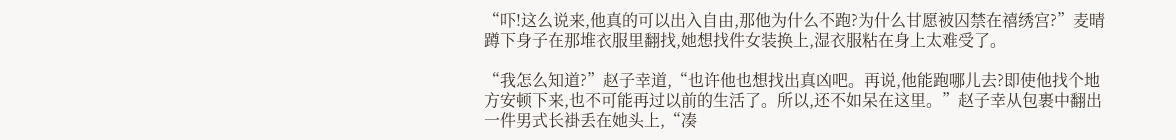“吓!这么说来,他真的可以出入自由,那他为什么不跑?为什么甘愿被囚禁在禧绣宫?”麦晴蹲下身子在那堆衣服里翻找,她想找件女装换上,湿衣服粘在身上太难受了。

“我怎么知道?”赵子幸道,“也许他也想找出真凶吧。再说,他能跑哪儿去?即使他找个地方安顿下来,也不可能再过以前的生活了。所以,还不如呆在这里。”赵子幸从包裹中翻出一件男式长褂丢在她头上,“凑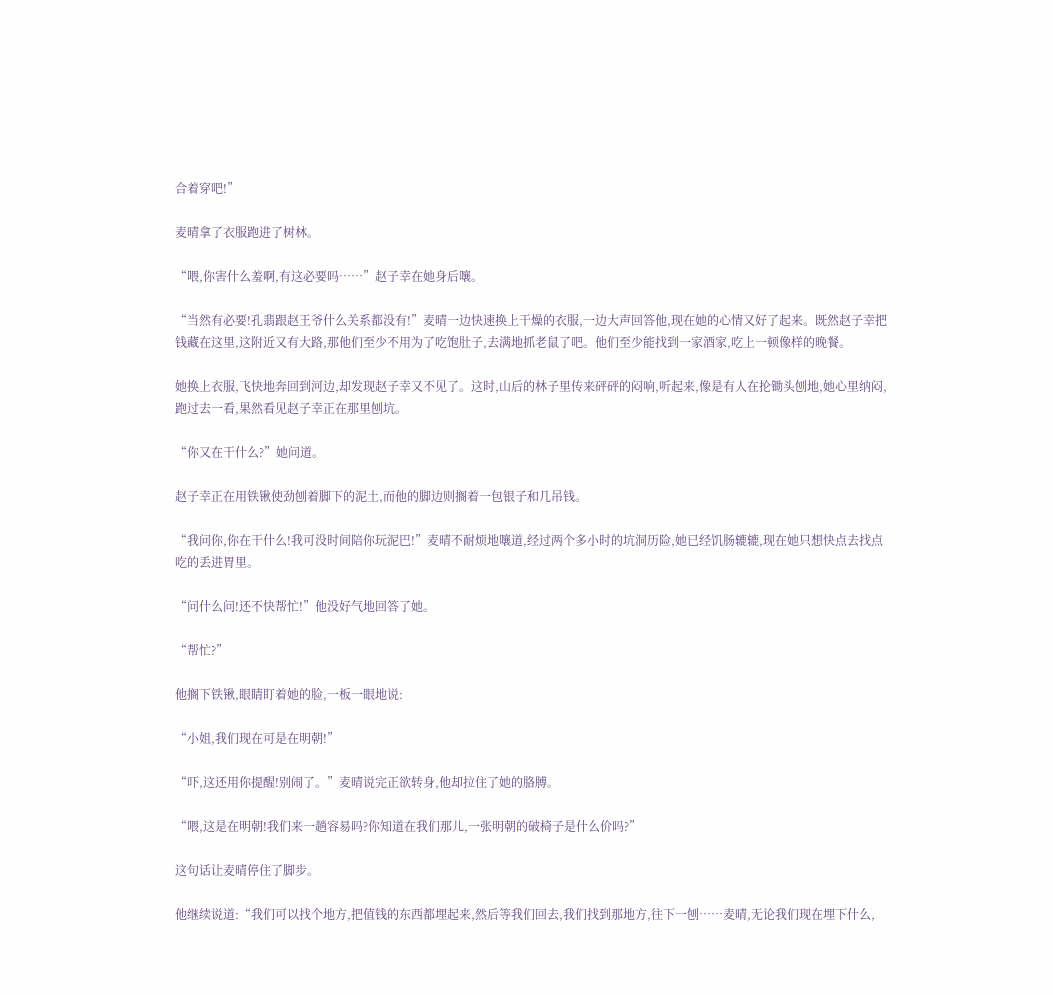合着穿吧!”

麦晴拿了衣服跑进了树林。

“喂,你害什么羞啊,有这必要吗……”赵子幸在她身后嚷。

“当然有必要!孔翡跟赵王爷什么关系都没有!”麦晴一边快速换上干燥的衣服,一边大声回答他,现在她的心情又好了起来。既然赵子幸把钱藏在这里,这附近又有大路,那他们至少不用为了吃饱肚子,去满地抓老鼠了吧。他们至少能找到一家酒家,吃上一顿像样的晚餐。

她换上衣服,飞快地奔回到河边,却发现赵子幸又不见了。这时,山后的林子里传来砰砰的闷响,听起来,像是有人在抡锄头刨地,她心里纳闷,跑过去一看,果然看见赵子幸正在那里刨坑。

“你又在干什么?”她问道。

赵子幸正在用铁锹使劲刨着脚下的泥土,而他的脚边则搁着一包银子和几吊钱。

“我问你,你在干什么!我可没时间陪你玩泥巴!”麦晴不耐烦地嚷道,经过两个多小时的坑洞历险,她已经饥肠辘辘,现在她只想快点去找点吃的丢进胃里。

“问什么问!还不快帮忙!”他没好气地回答了她。

“帮忙?”

他搁下铁锹,眼睛盯着她的脸,一板一眼地说:

“小姐,我们现在可是在明朝!”

“吓,这还用你提醒!别闹了。”麦晴说完正欲转身,他却拉住了她的胳膊。

“喂,这是在明朝!我们来一趟容易吗?你知道在我们那儿,一张明朝的破椅子是什么价吗?”

这句话让麦晴停住了脚步。

他继续说道:“我们可以找个地方,把值钱的东西都埋起来,然后等我们回去,我们找到那地方,往下一刨……麦晴,无论我们现在埋下什么,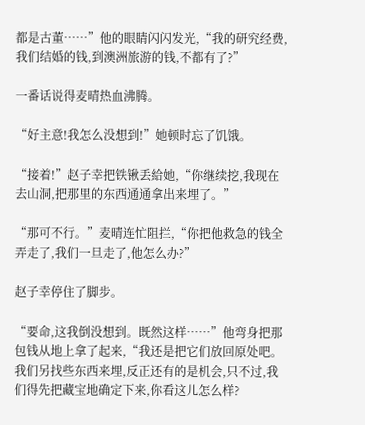都是古董……”他的眼睛闪闪发光,“我的研究经费,我们结婚的钱,到澳洲旅游的钱,不都有了?”

一番话说得麦晴热血沸腾。

“好主意!我怎么没想到!”她顿时忘了饥饿。

“接着!”赵子幸把铁锹丢給她,“你继续挖,我现在去山洞,把那里的东西通通拿出来埋了。”

“那可不行。”麦晴连忙阻拦,“你把他救急的钱全弄走了,我们一旦走了,他怎么办?”

赵子幸停住了脚步。

“要命,这我倒没想到。既然这样……”他弯身把那包钱从地上拿了起来,“我还是把它们放回原处吧。我们另找些东西来埋,反正还有的是机会,只不过,我们得先把藏宝地确定下来,你看这儿怎么样?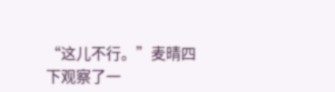“这儿不行。”麦晴四下观察了一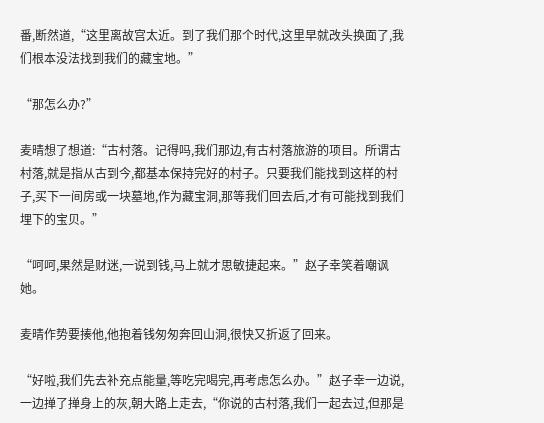番,断然道,“这里离故宫太近。到了我们那个时代,这里早就改头换面了,我们根本没法找到我们的藏宝地。”

“那怎么办?”

麦晴想了想道:“古村落。记得吗,我们那边,有古村落旅游的项目。所谓古村落,就是指从古到今,都基本保持完好的村子。只要我们能找到这样的村子,买下一间房或一块墓地,作为藏宝洞,那等我们回去后,才有可能找到我们埋下的宝贝。”

“呵呵,果然是财迷,一说到钱,马上就才思敏捷起来。”赵子幸笑着嘲讽她。

麦晴作势要揍他,他抱着钱匆匆奔回山洞,很快又折返了回来。

“好啦,我们先去补充点能量,等吃完喝完,再考虑怎么办。”赵子幸一边说,一边掸了掸身上的灰,朝大路上走去,“你说的古村落,我们一起去过,但那是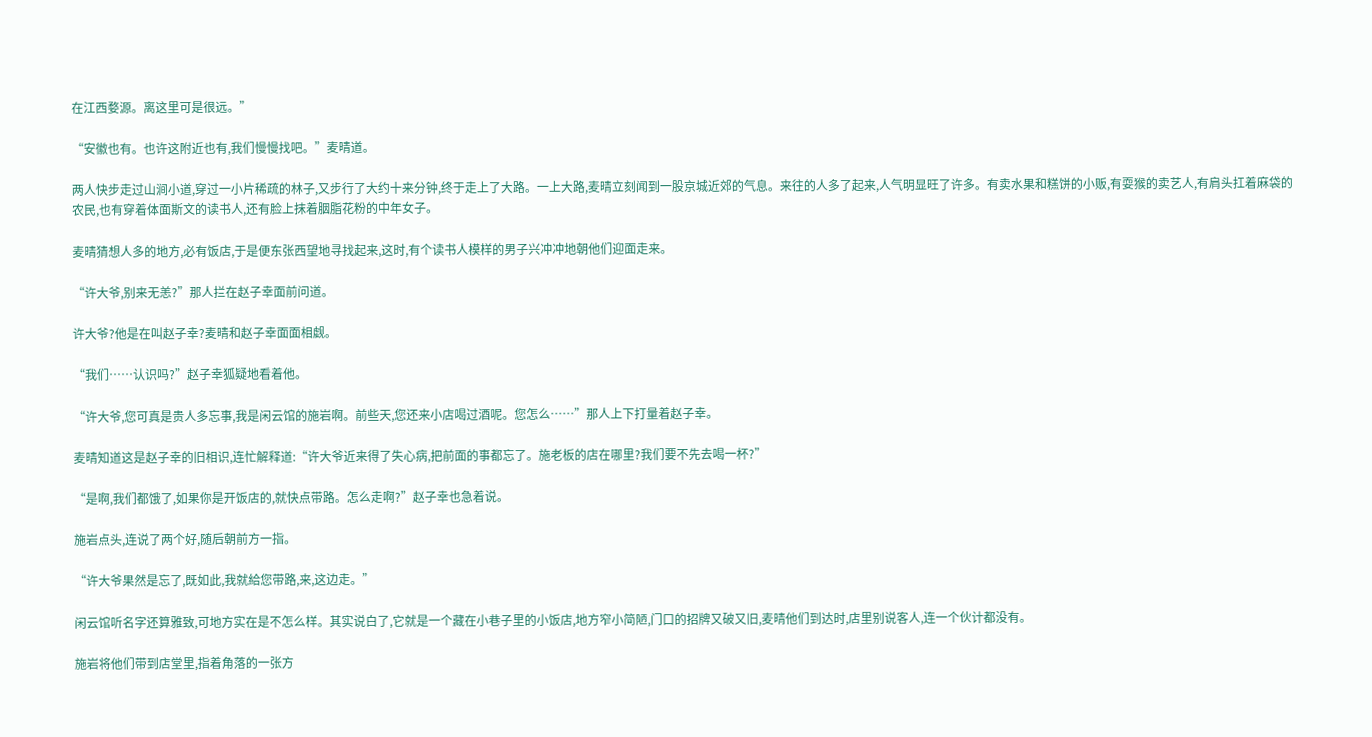在江西婺源。离这里可是很远。”

“安徽也有。也许这附近也有,我们慢慢找吧。”麦晴道。

两人快步走过山涧小道,穿过一小片稀疏的林子,又步行了大约十来分钟,终于走上了大路。一上大路,麦晴立刻闻到一股京城近郊的气息。来往的人多了起来,人气明显旺了许多。有卖水果和糕饼的小贩,有耍猴的卖艺人,有肩头扛着麻袋的农民,也有穿着体面斯文的读书人,还有脸上抹着胭脂花粉的中年女子。

麦晴猜想人多的地方,必有饭店,于是便东张西望地寻找起来,这时,有个读书人模样的男子兴冲冲地朝他们迎面走来。

“许大爷,别来无恙?”那人拦在赵子幸面前问道。

许大爷?他是在叫赵子幸?麦晴和赵子幸面面相觑。

“我们……认识吗?”赵子幸狐疑地看着他。

“许大爷,您可真是贵人多忘事,我是闲云馆的施岩啊。前些天,您还来小店喝过酒呢。您怎么……”那人上下打量着赵子幸。

麦晴知道这是赵子幸的旧相识,连忙解释道:“许大爷近来得了失心病,把前面的事都忘了。施老板的店在哪里?我们要不先去喝一杯?”

“是啊,我们都饿了,如果你是开饭店的,就快点带路。怎么走啊?”赵子幸也急着说。

施岩点头,连说了两个好,随后朝前方一指。

“许大爷果然是忘了,既如此,我就給您带路,来,这边走。”

闲云馆听名字还算雅致,可地方实在是不怎么样。其实说白了,它就是一个藏在小巷子里的小饭店,地方窄小简陋,门口的招牌又破又旧,麦晴他们到达时,店里别说客人,连一个伙计都没有。

施岩将他们带到店堂里,指着角落的一张方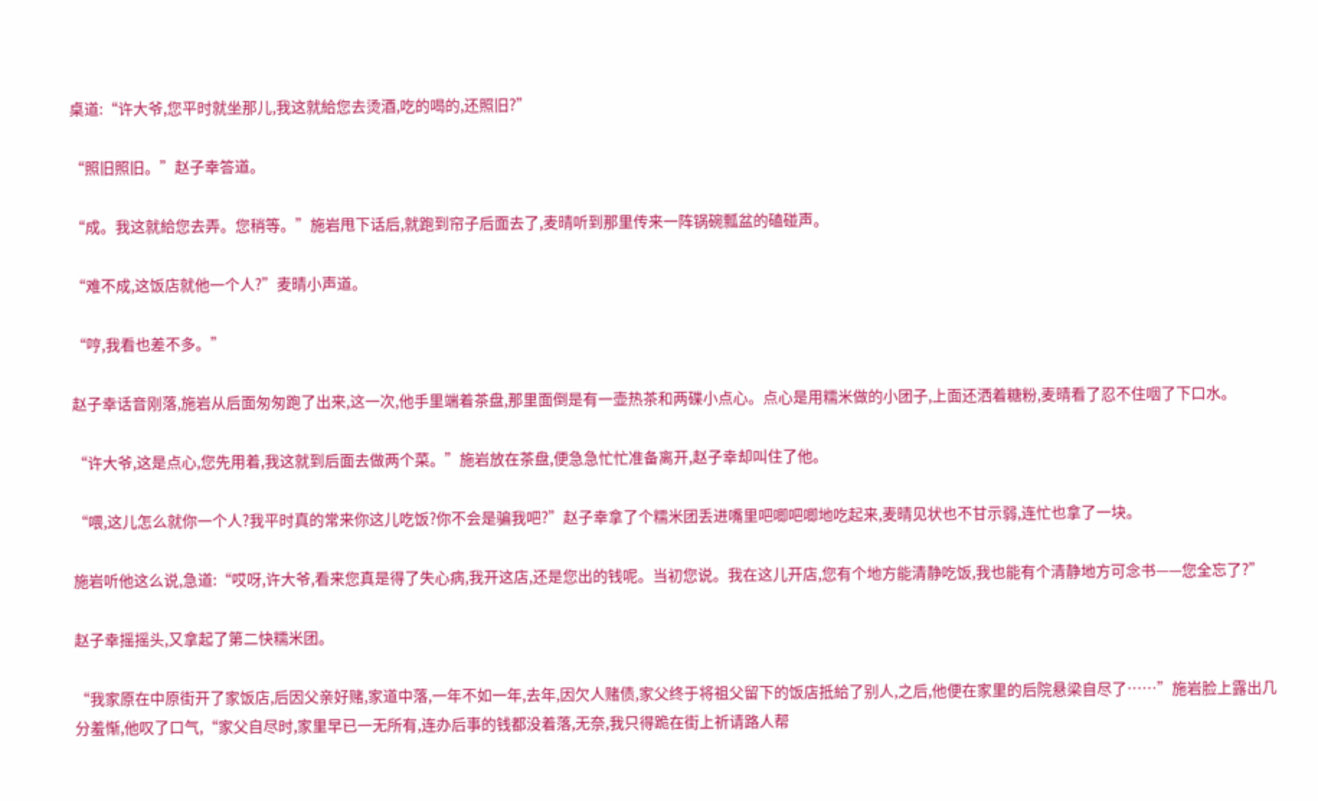桌道:“许大爷,您平时就坐那儿,我这就給您去烫酒,吃的喝的,还照旧?”

“照旧照旧。”赵子幸答道。

“成。我这就給您去弄。您稍等。”施岩甩下话后,就跑到帘子后面去了,麦晴听到那里传来一阵锅碗瓢盆的磕碰声。

“难不成,这饭店就他一个人?”麦晴小声道。

“哼,我看也差不多。”

赵子幸话音刚落,施岩从后面匆匆跑了出来,这一次,他手里端着茶盘,那里面倒是有一壶热茶和两碟小点心。点心是用糯米做的小团子,上面还洒着糖粉,麦晴看了忍不住咽了下口水。

“许大爷,这是点心,您先用着,我这就到后面去做两个菜。”施岩放在茶盘,便急急忙忙准备离开,赵子幸却叫住了他。

“喂,这儿怎么就你一个人?我平时真的常来你这儿吃饭?你不会是骗我吧?”赵子幸拿了个糯米团丢进嘴里吧唧吧唧地吃起来,麦晴见状也不甘示弱,连忙也拿了一块。

施岩听他这么说,急道:“哎呀,许大爷,看来您真是得了失心病,我开这店,还是您出的钱呢。当初您说。我在这儿开店,您有个地方能清静吃饭,我也能有个清静地方可念书——您全忘了?”

赵子幸摇摇头,又拿起了第二快糯米团。

“我家原在中原街开了家饭店,后因父亲好赌,家道中落,一年不如一年,去年,因欠人赌债,家父终于将祖父留下的饭店抵給了别人,之后,他便在家里的后院悬梁自尽了……”施岩脸上露出几分羞惭,他叹了口气,“家父自尽时,家里早已一无所有,连办后事的钱都没着落,无奈,我只得跪在街上祈请路人帮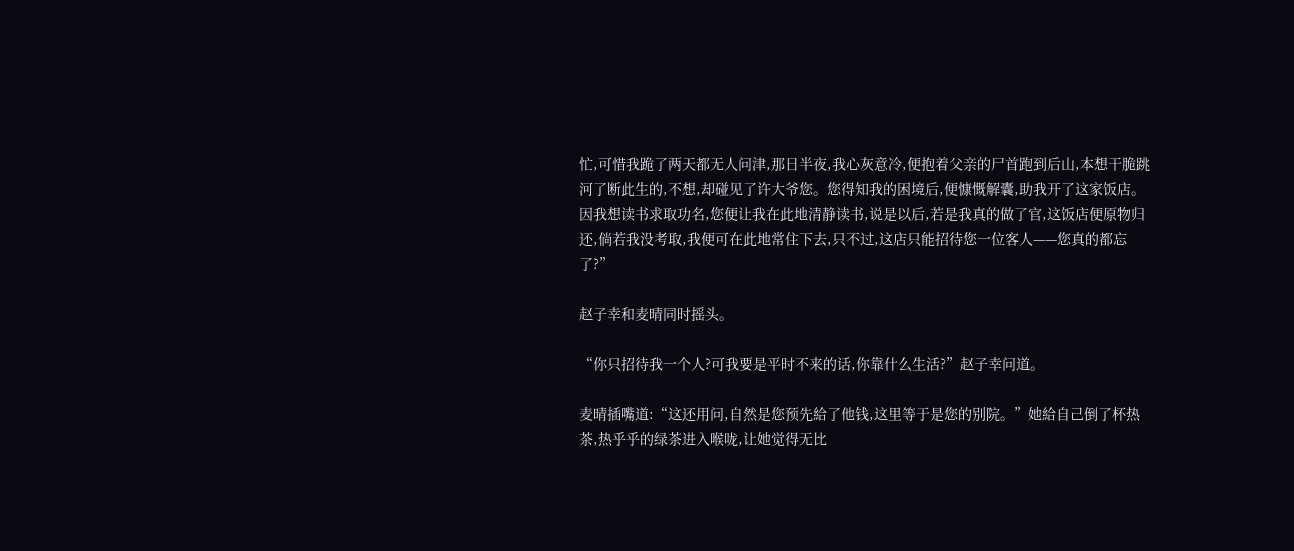忙,可惜我跪了两天都无人问津,那日半夜,我心灰意冷,便抱着父亲的尸首跑到后山,本想干脆跳河了断此生的,不想,却碰见了许大爷您。您得知我的困境后,便慷慨解囊,助我开了这家饭店。因我想读书求取功名,您便让我在此地清静读书,说是以后,若是我真的做了官,这饭店便原物归还,倘若我没考取,我便可在此地常住下去,只不过,这店只能招待您一位客人——您真的都忘了?”

赵子幸和麦晴同时摇头。

“你只招待我一个人?可我要是平时不来的话,你靠什么生活?”赵子幸问道。

麦晴插嘴道:“这还用问,自然是您预先給了他钱,这里等于是您的别院。”她給自己倒了杯热茶,热乎乎的绿茶进入喉咙,让她觉得无比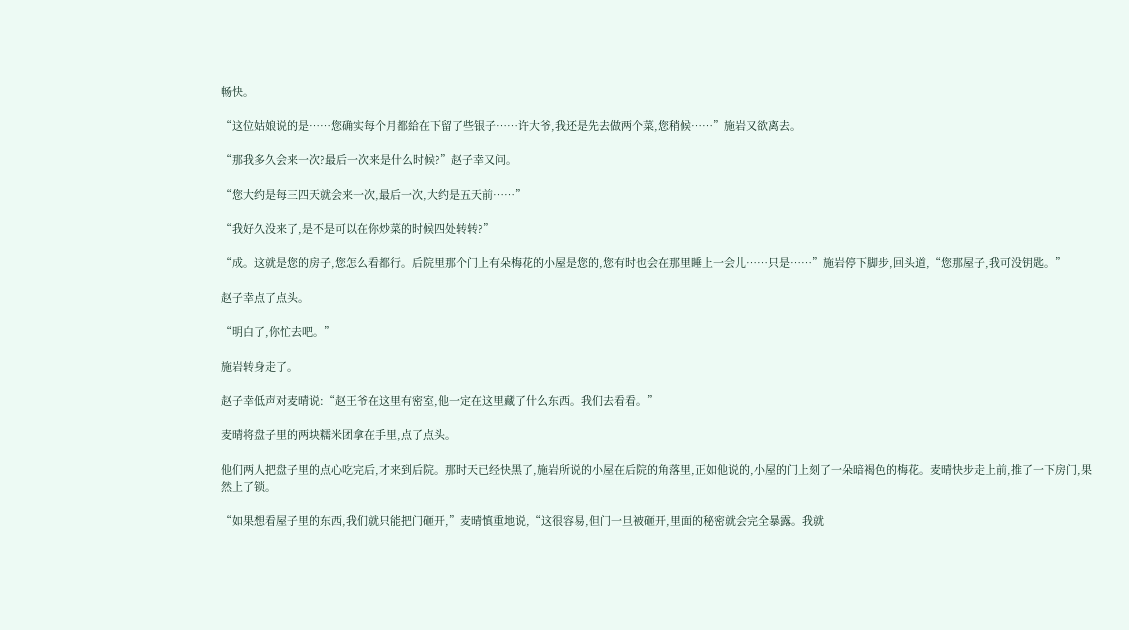畅快。

“这位姑娘说的是……您确实每个月都給在下留了些银子……许大爷,我还是先去做两个菜,您稍候……”施岩又欲离去。

“那我多久会来一次?最后一次来是什么时候?”赵子幸又问。

“您大约是每三四天就会来一次,最后一次,大约是五天前……”

“我好久没来了,是不是可以在你炒菜的时候四处转转?”

“成。这就是您的房子,您怎么看都行。后院里那个门上有朵梅花的小屋是您的,您有时也会在那里睡上一会儿……只是……”施岩停下脚步,回头道,“您那屋子,我可没钥匙。”

赵子幸点了点头。

“明白了,你忙去吧。”

施岩转身走了。

赵子幸低声对麦晴说:“赵王爷在这里有密室,他一定在这里藏了什么东西。我们去看看。”

麦晴将盘子里的两块糯米团拿在手里,点了点头。

他们两人把盘子里的点心吃完后,才来到后院。那时天已经快黑了,施岩所说的小屋在后院的角落里,正如他说的,小屋的门上刻了一朵暗褐色的梅花。麦晴快步走上前,推了一下房门,果然上了锁。

“如果想看屋子里的东西,我们就只能把门砸开,”麦晴慎重地说,“这很容易,但门一旦被砸开,里面的秘密就会完全暴露。我就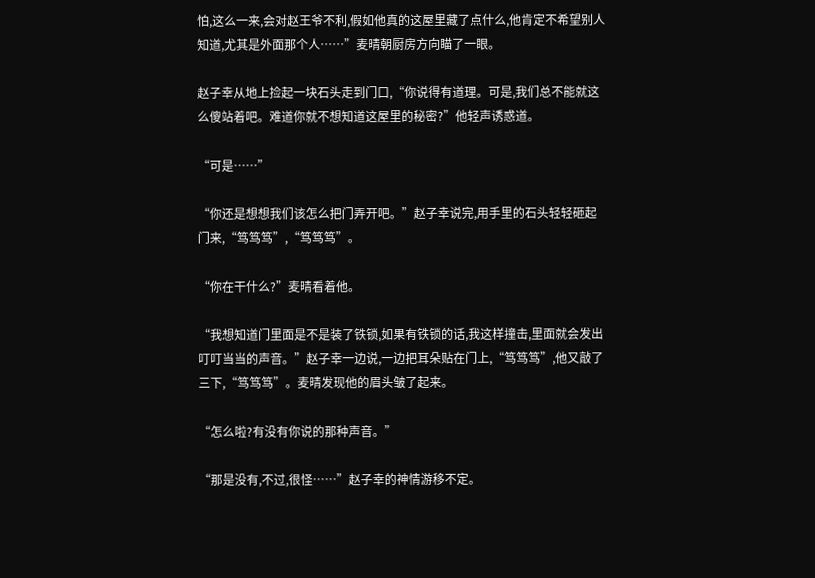怕,这么一来,会对赵王爷不利,假如他真的这屋里藏了点什么,他肯定不希望别人知道,尤其是外面那个人……”麦晴朝厨房方向瞄了一眼。

赵子幸从地上捡起一块石头走到门口,“你说得有道理。可是,我们总不能就这么傻站着吧。难道你就不想知道这屋里的秘密?”他轻声诱惑道。

“可是……”

“你还是想想我们该怎么把门弄开吧。”赵子幸说完,用手里的石头轻轻砸起门来,“笃笃笃”,“笃笃笃”。

“你在干什么?”麦晴看着他。

“我想知道门里面是不是装了铁锁,如果有铁锁的话,我这样撞击,里面就会发出叮叮当当的声音。”赵子幸一边说,一边把耳朵贴在门上,“笃笃笃”,他又敲了三下,“笃笃笃”。麦晴发现他的眉头皱了起来。

“怎么啦?有没有你说的那种声音。”

“那是没有,不过,很怪……”赵子幸的神情游移不定。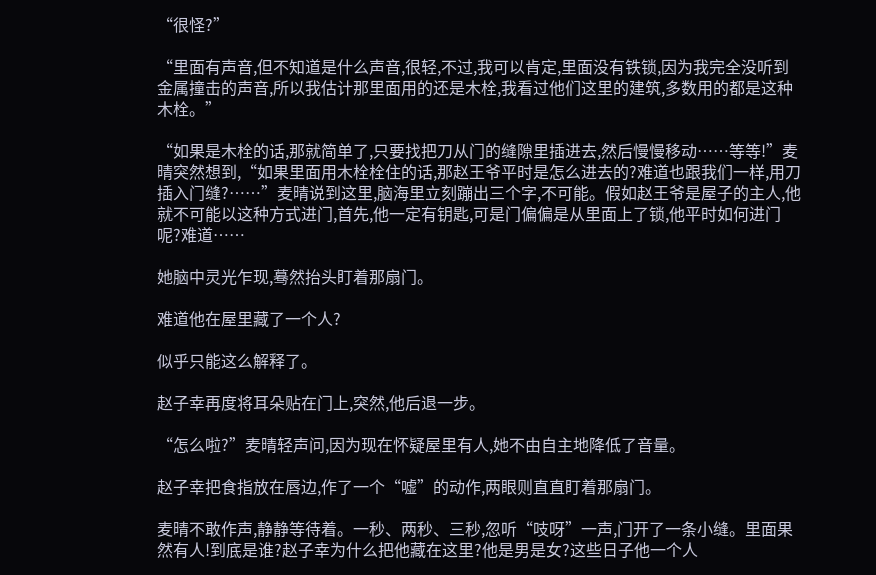“很怪?”

“里面有声音,但不知道是什么声音,很轻,不过,我可以肯定,里面没有铁锁,因为我完全没听到金属撞击的声音,所以我估计那里面用的还是木栓,我看过他们这里的建筑,多数用的都是这种木栓。”

“如果是木栓的话,那就简单了,只要找把刀从门的缝隙里插进去,然后慢慢移动……等等!”麦晴突然想到,“如果里面用木栓栓住的话,那赵王爷平时是怎么进去的?难道也跟我们一样,用刀插入门缝?……”麦晴说到这里,脑海里立刻蹦出三个字,不可能。假如赵王爷是屋子的主人,他就不可能以这种方式进门,首先,他一定有钥匙,可是门偏偏是从里面上了锁,他平时如何进门呢?难道……

她脑中灵光乍现,蓦然抬头盯着那扇门。

难道他在屋里藏了一个人?

似乎只能这么解释了。

赵子幸再度将耳朵贴在门上,突然,他后退一步。

“怎么啦?”麦晴轻声问,因为现在怀疑屋里有人,她不由自主地降低了音量。

赵子幸把食指放在唇边,作了一个“嘘”的动作,两眼则直直盯着那扇门。

麦晴不敢作声,静静等待着。一秒、两秒、三秒,忽听“吱呀”一声,门开了一条小缝。里面果然有人!到底是谁?赵子幸为什么把他藏在这里?他是男是女?这些日子他一个人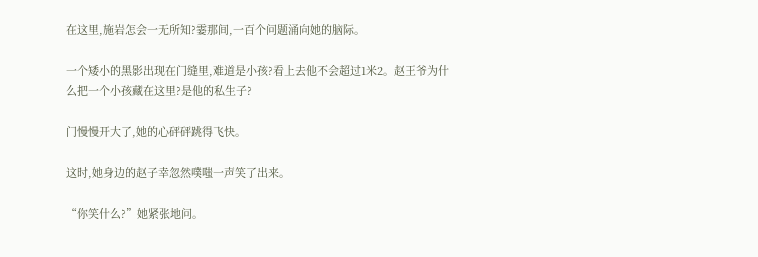在这里,施岩怎会一无所知?霎那间,一百个问题涌向她的脑际。

一个矮小的黑影出现在门缝里,难道是小孩?看上去他不会超过1米2。赵王爷为什么把一个小孩藏在这里?是他的私生子?

门慢慢开大了,她的心砰砰跳得飞快。

这时,她身边的赵子幸忽然噗嗤一声笑了出来。

“你笑什么?”她紧张地问。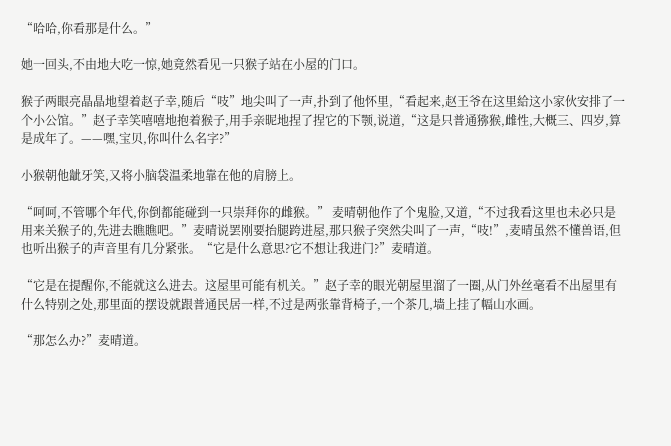“哈哈,你看那是什么。”

她一回头,不由地大吃一惊,她竟然看见一只猴子站在小屋的门口。

猴子两眼亮晶晶地望着赵子幸,随后“吱”地尖叫了一声,扑到了他怀里,“看起来,赵王爷在这里給这小家伙安排了一个小公馆。”赵子幸笑嘻嘻地抱着猴子,用手亲昵地捏了捏它的下颚,说道,“这是只普通猕猴,雌性,大概三、四岁,算是成年了。——嘿,宝贝,你叫什么名字?”

小猴朝他龇牙笑,又将小脑袋温柔地靠在他的肩膀上。

“呵呵,不管哪个年代,你倒都能碰到一只崇拜你的雌猴。” 麦晴朝他作了个鬼脸,又道,“不过我看这里也未必只是用来关猴子的,先进去瞧瞧吧。”麦晴说罢刚要抬腿跨进屋,那只猴子突然尖叫了一声,“吱!”,麦晴虽然不懂兽语,但也听出猴子的声音里有几分紧张。“它是什么意思?它不想让我进门?”麦晴道。

“它是在提醒你,不能就这么进去。这屋里可能有机关。”赵子幸的眼光朝屋里溜了一圈,从门外丝毫看不出屋里有什么特别之处,那里面的摆设就跟普通民居一样,不过是两张靠背椅子,一个茶几,墙上挂了幅山水画。

“那怎么办?”麦晴道。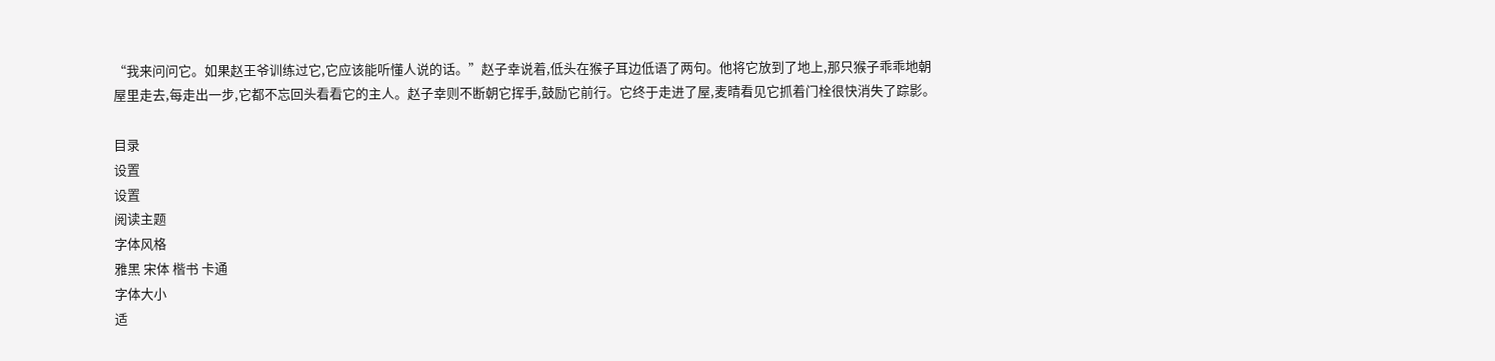“我来问问它。如果赵王爷训练过它,它应该能听懂人说的话。”赵子幸说着,低头在猴子耳边低语了两句。他将它放到了地上,那只猴子乖乖地朝屋里走去,每走出一步,它都不忘回头看看它的主人。赵子幸则不断朝它挥手,鼓励它前行。它终于走进了屋,麦晴看见它抓着门栓很快消失了踪影。

目录
设置
设置
阅读主题
字体风格
雅黑 宋体 楷书 卡通
字体大小
适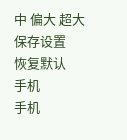中 偏大 超大
保存设置
恢复默认
手机
手机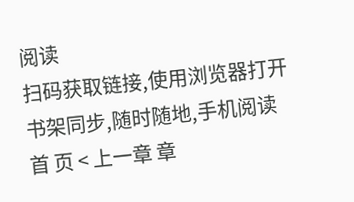阅读
扫码获取链接,使用浏览器打开
书架同步,随时随地,手机阅读
首 页 < 上一章 章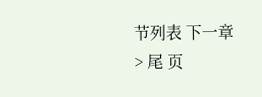节列表 下一章 > 尾 页